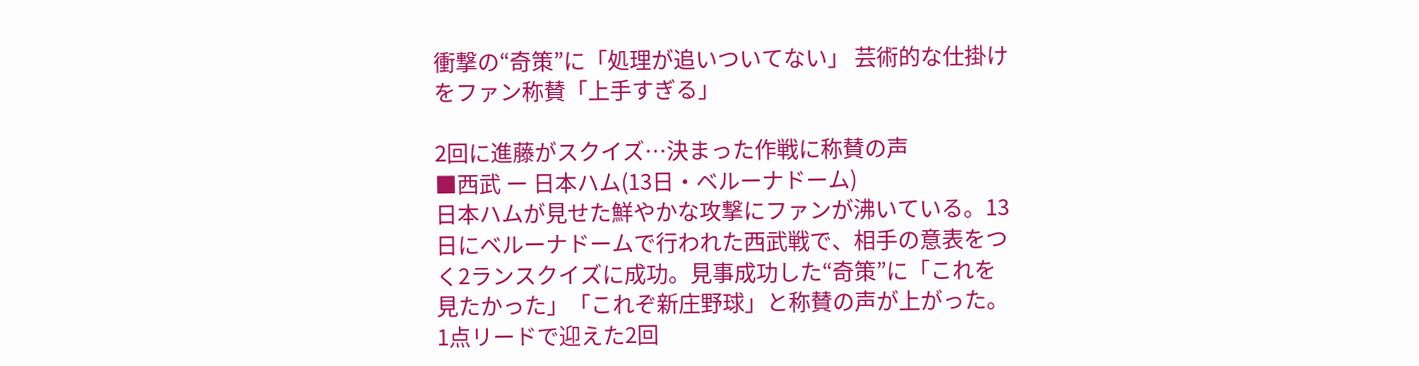衝撃の“奇策”に「処理が追いついてない」 芸術的な仕掛けをファン称賛「上手すぎる」

2回に進藤がスクイズ…決まった作戦に称賛の声
■西武 ー 日本ハム(13日・ベルーナドーム)
日本ハムが見せた鮮やかな攻撃にファンが沸いている。13日にベルーナドームで行われた西武戦で、相手の意表をつく2ランスクイズに成功。見事成功した“奇策”に「これを見たかった」「これぞ新庄野球」と称賛の声が上がった。
1点リードで迎えた2回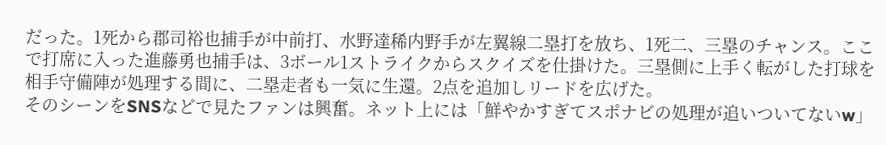だった。1死から郡司裕也捕手が中前打、水野達稀内野手が左翼線二塁打を放ち、1死二、三塁のチャンス。ここで打席に入った進藤勇也捕手は、3ボール1ストライクからスクイズを仕掛けた。三塁側に上手く転がした打球を相手守備陣が処理する間に、二塁走者も一気に生還。2点を追加しリードを広げた。
そのシーンをSNSなどで見たファンは興奮。ネット上には「鮮やかすぎてスポナビの処理が追いついてないw」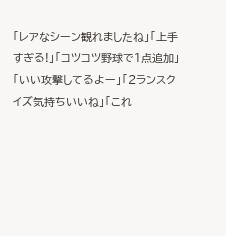「レアなシーン観れましたね」「上手すぎる!」「コツコツ野球で1点追加」「いい攻撃してるよー」「2ランスクイズ気持ちいいね」「これ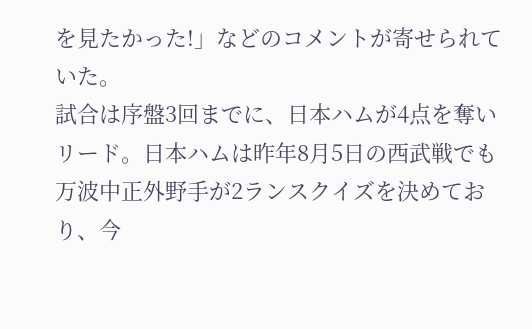を見たかった!」などのコメントが寄せられていた。
試合は序盤3回までに、日本ハムが4点を奪いリード。日本ハムは昨年8月5日の西武戦でも万波中正外野手が2ランスクイズを決めており、今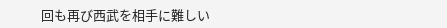回も再び西武を相手に難しい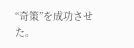“奇策”を成功させた。